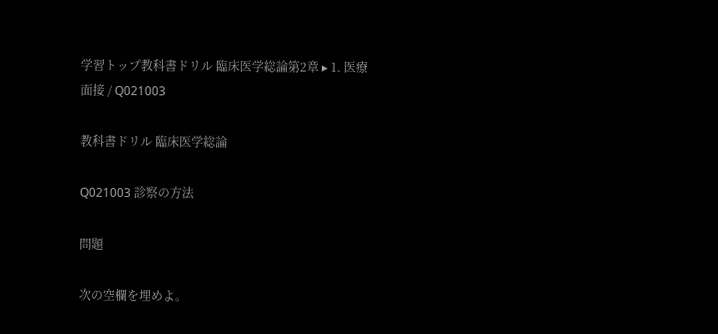学習トップ教科書ドリル 臨床医学総論第2章 ▸ 1. 医療面接 / Q021003

教科書ドリル 臨床医学総論

Q021003 診察の方法

問題

次の空欄を埋めよ。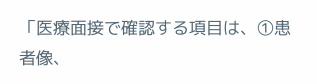「医療面接で確認する項目は、①患者像、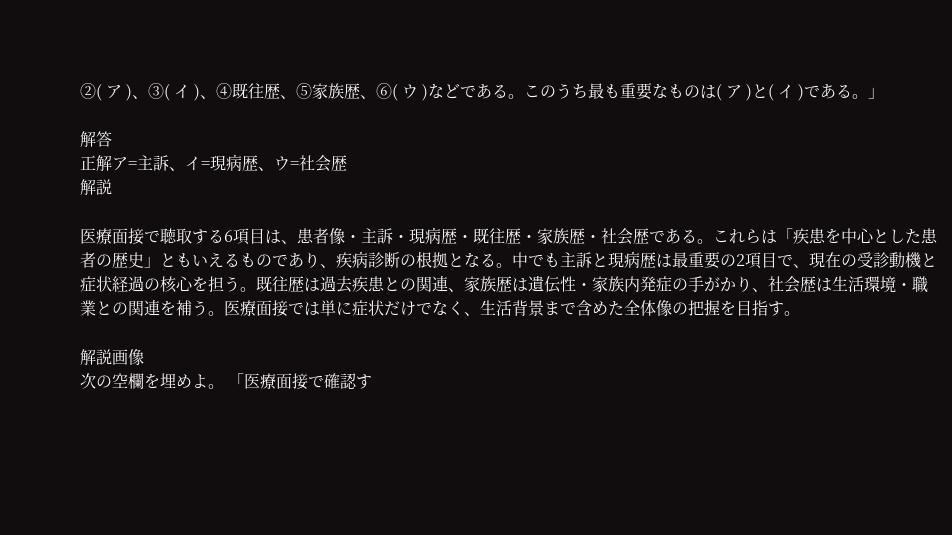②( ア )、③( イ )、④既往歴、⑤家族歴、⑥( ウ )などである。このうち最も重要なものは( ア )と( イ )である。」

解答
正解ア=主訴、イ=現病歴、ウ=社会歴
解説

医療面接で聴取する6項目は、患者像・主訴・現病歴・既往歴・家族歴・社会歴である。これらは「疾患を中心とした患者の歴史」ともいえるものであり、疾病診断の根拠となる。中でも主訴と現病歴は最重要の2項目で、現在の受診動機と症状経過の核心を担う。既往歴は過去疾患との関連、家族歴は遺伝性・家族内発症の手がかり、社会歴は生活環境・職業との関連を補う。医療面接では単に症状だけでなく、生活背景まで含めた全体像の把握を目指す。

解説画像
次の空欄を埋めよ。 「医療面接で確認す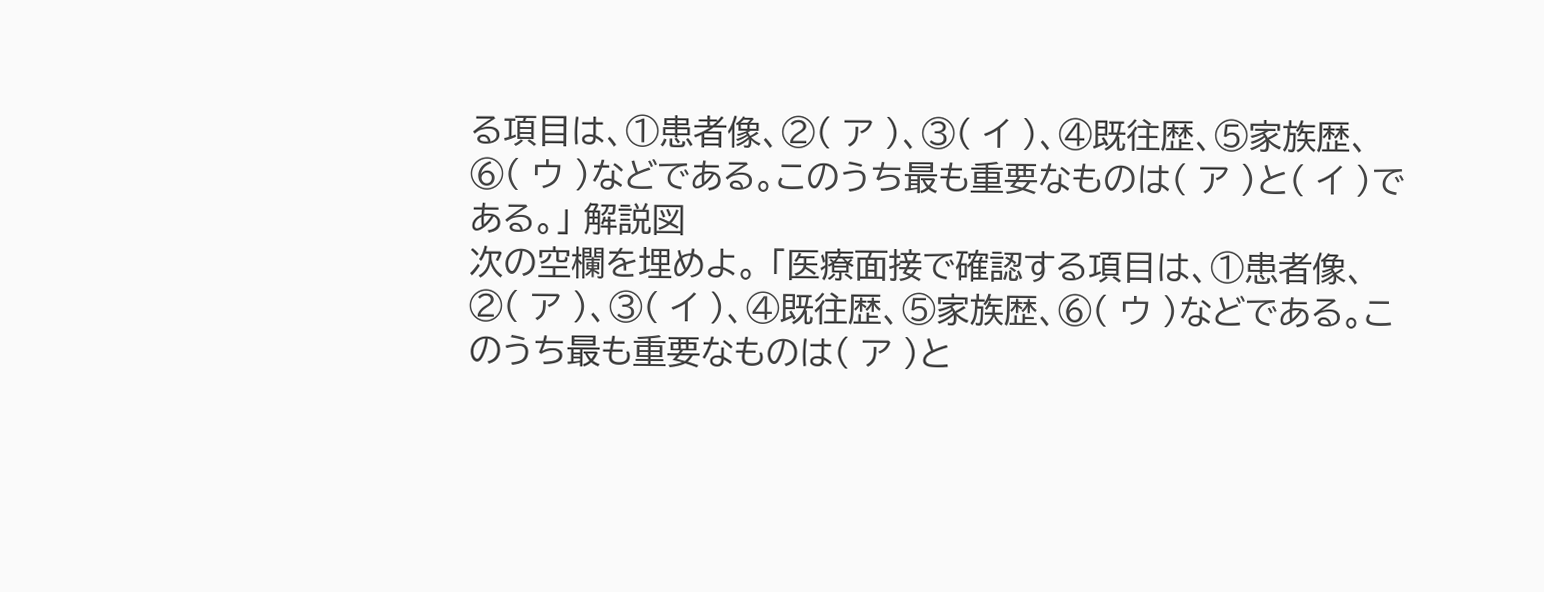る項目は、①患者像、②( ア )、③( イ )、④既往歴、⑤家族歴、⑥( ウ )などである。このうち最も重要なものは( ア )と( イ )である。」 解説図
次の空欄を埋めよ。 「医療面接で確認する項目は、①患者像、②( ア )、③( イ )、④既往歴、⑤家族歴、⑥( ウ )などである。このうち最も重要なものは( ア )と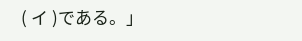( イ )である。」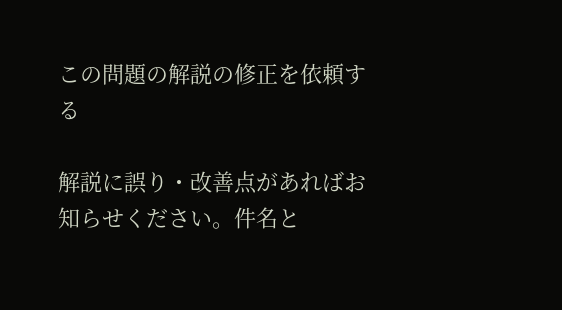この問題の解説の修正を依頼する

解説に誤り・改善点があればお知らせください。件名と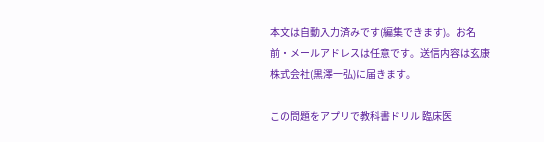本文は自動入力済みです(編集できます)。お名前・メールアドレスは任意です。送信内容は玄康株式会社(黒澤一弘)に届きます。

この問題をアプリで教科書ドリル 臨床医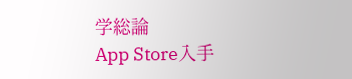学総論
App Store入手